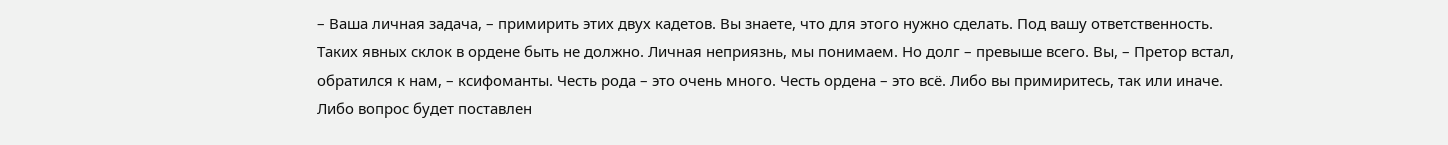– Ваша личная задача, – примирить этих двух кадетов. Вы знаете, что для этого нужно сделать. Под вашу ответственность. Таких явных склок в ордене быть не должно. Личная неприязнь, мы понимаем. Но долг – превыше всего. Вы, – Претор встал, обратился к нам, – ксифоманты. Честь рода – это очень много. Честь ордена – это всё. Либо вы примиритесь, так или иначе. Либо вопрос будет поставлен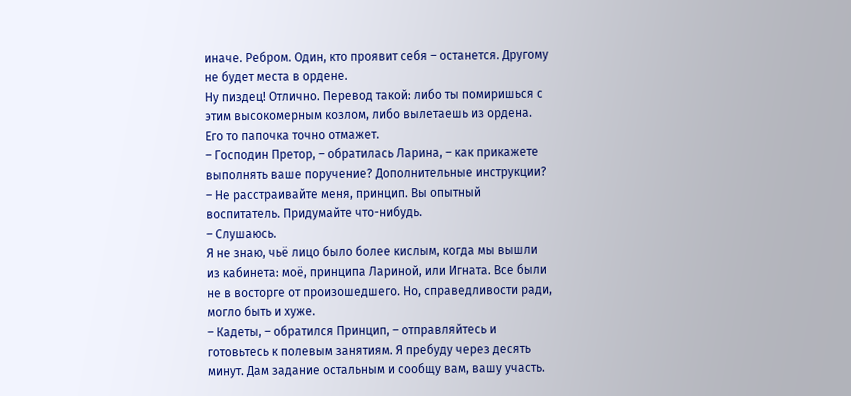иначе. Ребром. Один, кто проявит себя – останется. Другому не будет места в ордене.
Ну пиздец! Отлично. Перевод такой: либо ты помиришься с этим высокомерным козлом, либо вылетаешь из ордена. Его то папочка точно отмажет.
– Господин Претор, – обратилась Ларина, – как прикажете выполнять ваше поручение? Дополнительные инструкции?
– Не расстраивайте меня, принцип. Вы опытный воспитатель. Придумайте что-нибудь.
– Слушаюсь.
Я не знаю, чьё лицо было более кислым, когда мы вышли из кабинета: моё, принципа Лариной, или Игната. Все были не в восторге от произошедшего. Но, справедливости ради, могло быть и хуже.
– Кадеты, – обратился Принцип, – отправляйтесь и готовьтесь к полевым занятиям. Я пребуду через десять минут. Дам задание остальным и сообщу вам, вашу участь.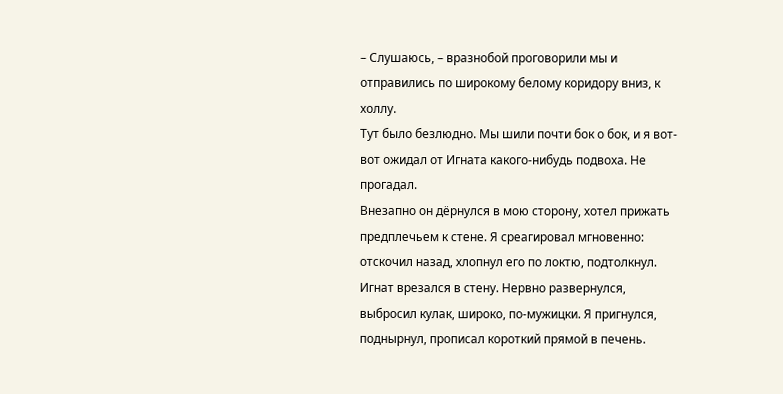– Слушаюсь, – вразнобой проговорили мы и отправились по широкому белому коридору вниз, к холлу.
Тут было безлюдно. Мы шили почти бок о бок, и я вот-вот ожидал от Игната какого-нибудь подвоха. Не прогадал.
Внезапно он дёрнулся в мою сторону, хотел прижать предплечьем к стене. Я среагировал мгновенно: отскочил назад, хлопнул его по локтю, подтолкнул. Игнат врезался в стену. Нервно развернулся, выбросил кулак, широко, по-мужицки. Я пригнулся, поднырнул, прописал короткий прямой в печень.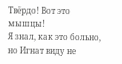Твёрдо! Вот это мышцы!
Я знал, как это больно, но Игнат виду не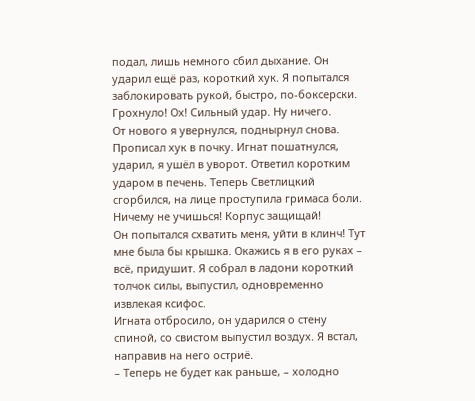подал, лишь немного сбил дыхание. Он ударил ещё раз, короткий хук. Я попытался заблокировать рукой, быстро, по-боксерски. Грохнуло! Ох! Сильный удар. Ну ничего.
От нового я увернулся, поднырнул снова. Прописал хук в почку. Игнат пошатнулся, ударил, я ушёл в уворот. Ответил коротким ударом в печень. Теперь Светлицкий сгорбился, на лице проступила гримаса боли. Ничему не учишься! Корпус защищай!
Он попытался схватить меня, уйти в клинч! Тут мне была бы крышка. Окажись я в его руках – всё, придушит. Я собрал в ладони короткий толчок силы, выпустил, одновременно извлекая ксифос.
Игната отбросило, он ударился о стену спиной, со свистом выпустил воздух. Я встал, направив на него остриё.
– Теперь не будет как раньше, – холодно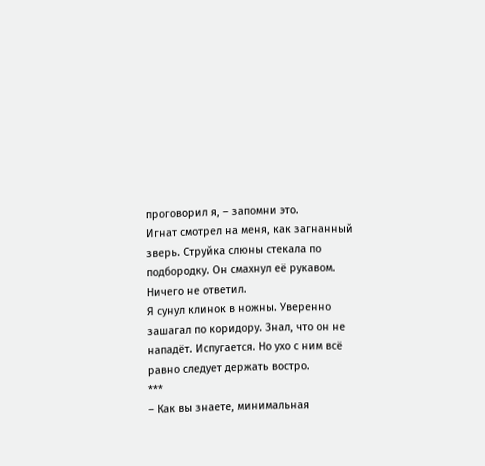проговорил я, – запомни это.
Игнат смотрел на меня, как загнанный зверь. Струйка слюны стекала по подбородку. Он смахнул её рукавом. Ничего не ответил.
Я сунул клинок в ножны. Уверенно зашагал по коридору. Знал, что он не нападёт. Испугается. Но ухо с ним всё равно следует держать востро.
***
– Как вы знаете, минимальная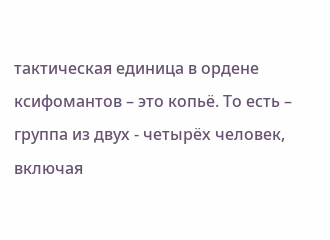тактическая единица в ордене ксифомантов – это копьё. То есть – группа из двух - четырёх человек, включая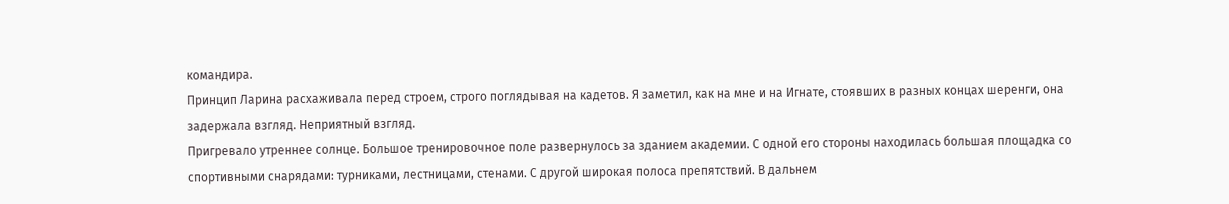командира.
Принцип Ларина расхаживала перед строем, строго поглядывая на кадетов. Я заметил, как на мне и на Игнате, стоявших в разных концах шеренги, она задержала взгляд. Неприятный взгляд.
Пригревало утреннее солнце. Большое тренировочное поле развернулось за зданием академии. С одной его стороны находилась большая площадка со спортивными снарядами: турниками, лестницами, стенами. С другой широкая полоса препятствий. В дальнем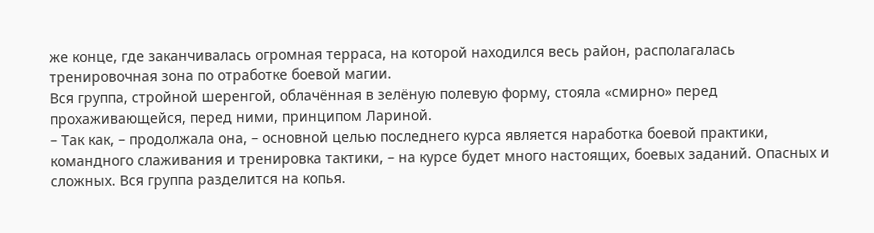же конце, где заканчивалась огромная терраса, на которой находился весь район, располагалась тренировочная зона по отработке боевой магии.
Вся группа, стройной шеренгой, облачённая в зелёную полевую форму, стояла «смирно» перед прохаживающейся, перед ними, принципом Лариной.
– Так как, – продолжала она, – основной целью последнего курса является наработка боевой практики, командного слаживания и тренировка тактики, – на курсе будет много настоящих, боевых заданий. Опасных и сложных. Вся группа разделится на копья.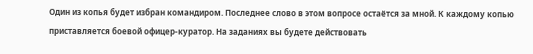Один из копья будет избран командиром. Последнее слово в этом вопросе остаётся за мной. К каждому копью приставляется боевой офицер-куратор. На заданиях вы будете действовать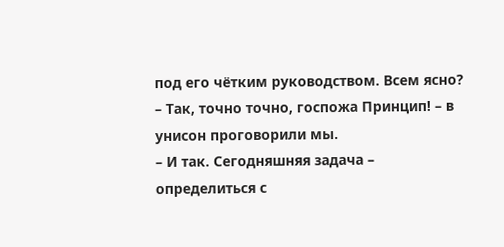под его чётким руководством. Всем ясно?
– Так, точно точно, госпожа Принцип! – в унисон проговорили мы.
– И так. Сегодняшняя задача – определиться с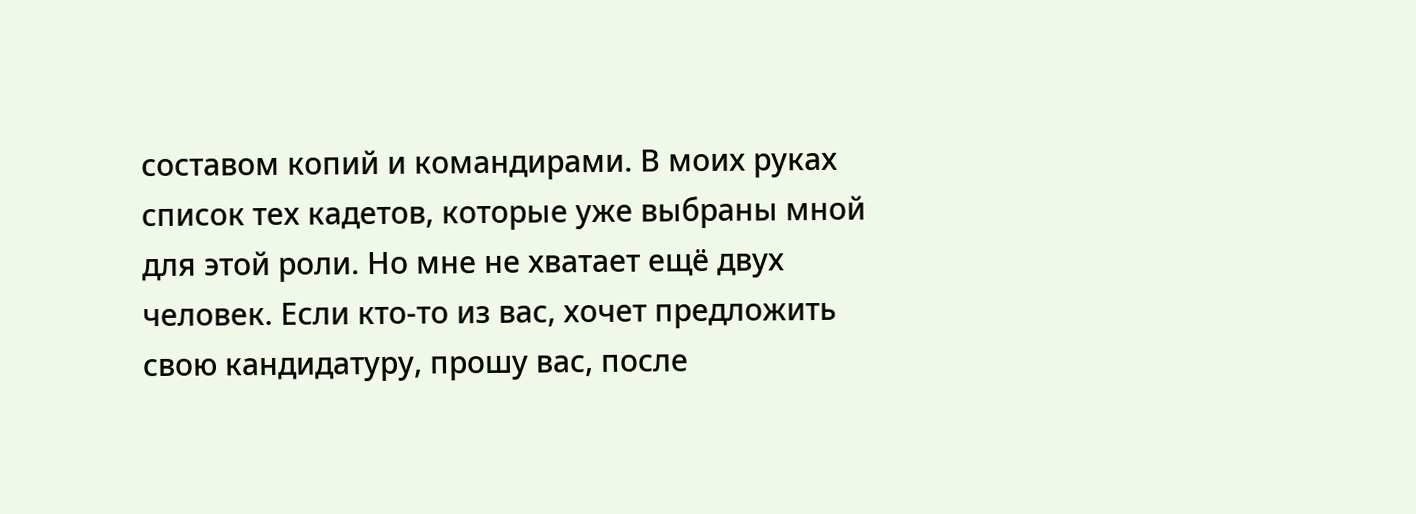составом копий и командирами. В моих руках список тех кадетов, которые уже выбраны мной для этой роли. Но мне не хватает ещё двух человек. Если кто-то из вас, хочет предложить свою кандидатуру, прошу вас, после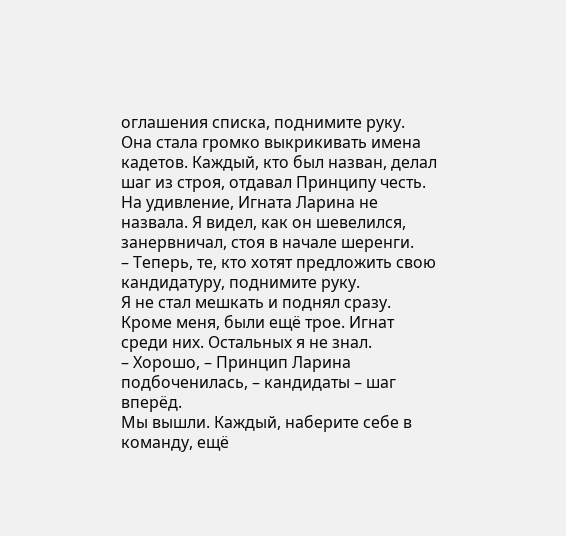оглашения списка, поднимите руку.
Она стала громко выкрикивать имена кадетов. Каждый, кто был назван, делал шаг из строя, отдавал Принципу честь.
На удивление, Игната Ларина не назвала. Я видел, как он шевелился, занервничал, стоя в начале шеренги.
– Теперь, те, кто хотят предложить свою кандидатуру, поднимите руку.
Я не стал мешкать и поднял сразу. Кроме меня, были ещё трое. Игнат среди них. Остальных я не знал.
– Хорошо, – Принцип Ларина подбоченилась, – кандидаты – шаг вперёд.
Мы вышли. Каждый, наберите себе в команду, ещё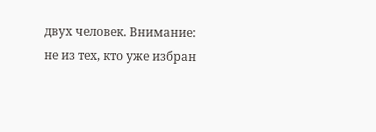двух человек. Внимание: не из тех, кто уже избран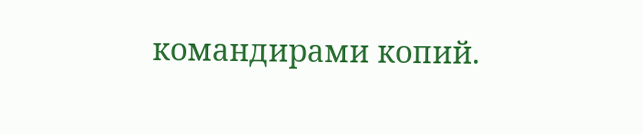командирами копий.